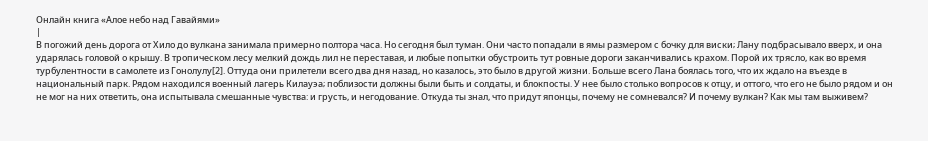Онлайн книга «Алое небо над Гавайями»
|
В погожий день дорога от Хило до вулкана занимала примерно полтора часа. Но сегодня был туман. Они часто попадали в ямы размером с бочку для виски; Лану подбрасывало вверх, и она ударялась головой о крышу. В тропическом лесу мелкий дождь лил не переставая, и любые попытки обустроить тут ровные дороги заканчивались крахом. Порой их трясло, как во время турбулентности в самолете из Гонолулу[2]. Оттуда они прилетели всего два дня назад, но казалось, это было в другой жизни. Больше всего Лана боялась того, что их ждало на въезде в национальный парк. Рядом находился военный лагерь Килауэа; поблизости должны были быть и солдаты, и блокпосты. У нее было столько вопросов к отцу, и оттого, что его не было рядом и он не мог на них ответить, она испытывала смешанные чувства: и грусть, и негодование. Откуда ты знал, что придут японцы, почему не сомневался? И почему вулкан? Как мы там выживем?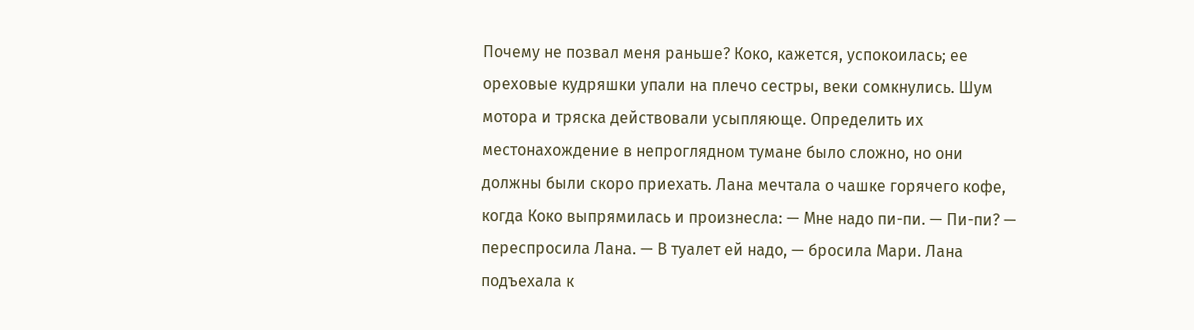Почему не позвал меня раньше? Коко, кажется, успокоилась; ее ореховые кудряшки упали на плечо сестры, веки сомкнулись. Шум мотора и тряска действовали усыпляюще. Определить их местонахождение в непроглядном тумане было сложно, но они должны были скоро приехать. Лана мечтала о чашке горячего кофе, когда Коко выпрямилась и произнесла: — Мне надо пи-пи. — Пи-пи? — переспросила Лана. — В туалет ей надо, — бросила Мари. Лана подъехала к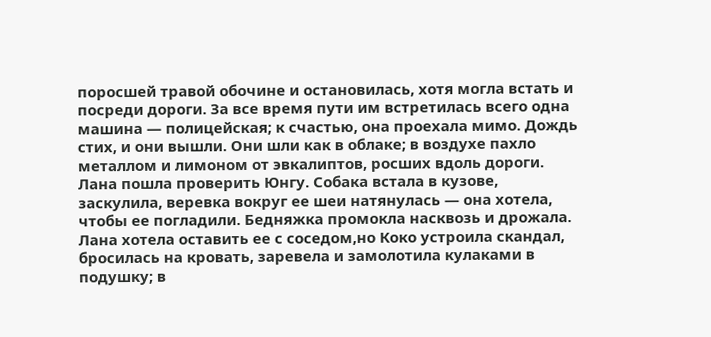поросшей травой обочине и остановилась, хотя могла встать и посреди дороги. За все время пути им встретилась всего одна машина — полицейская; к счастью, она проехала мимо. Дождь стих, и они вышли. Они шли как в облаке; в воздухе пахло металлом и лимоном от эвкалиптов, росших вдоль дороги. Лана пошла проверить Юнгу. Собака встала в кузове, заскулила, веревка вокруг ее шеи натянулась — она хотела, чтобы ее погладили. Бедняжка промокла насквозь и дрожала. Лана хотела оставить ее с соседом,но Коко устроила скандал, бросилась на кровать, заревела и замолотила кулаками в подушку; в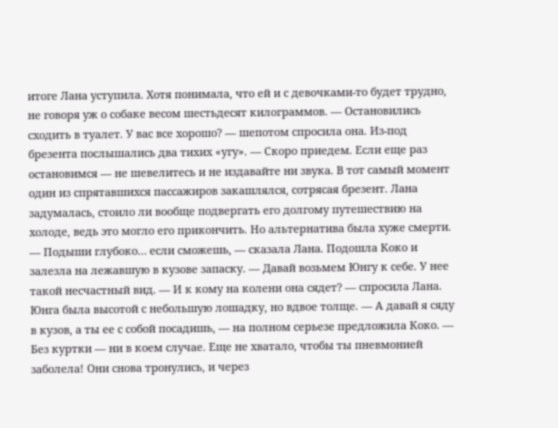итоге Лана уступила. Хотя понимала, что ей и с девочками-то будет трудно, не говоря уж о собаке весом шестьдесят килограммов. — Остановились сходить в туалет. У вас все хорошо? — шепотом спросила она. Из-под брезента послышались два тихих «угу». — Скоро приедем. Если еще раз остановимся — не шевелитесь и не издавайте ни звука. В тот самый момент один из спрятавшихся пассажиров закашлялся, сотрясая брезент. Лана задумалась, стоило ли вообще подвергать его долгому путешествию на холоде, ведь это могло его прикончить. Но альтернатива была хуже смерти. — Подыши глубоко… если сможешь, — сказала Лана. Подошла Коко и залезла на лежавшую в кузове запаску. — Давай возьмем Юнгу к себе. У нее такой несчастный вид. — И к кому на колени она сядет? — спросила Лана. Юнга была высотой с небольшую лошадку, но вдвое толще. — А давай я сяду в кузов, а ты ее с собой посадишь, — на полном серьезе предложила Коко. — Без куртки — ни в коем случае. Еще не хватало, чтобы ты пневмонией заболела! Они снова тронулись, и через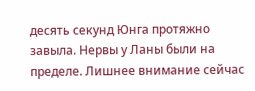десять секунд Юнга протяжно завыла. Нервы у Ланы были на пределе. Лишнее внимание сейчас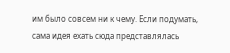им было совсем ни к чему. Если подумать, сама идея ехать сюда представлялась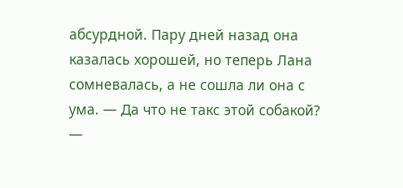абсурдной. Пару дней назад она казалась хорошей, но теперь Лана сомневалась, а не сошла ли она с ума. — Да что не такс этой собакой? —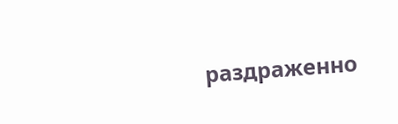раздраженно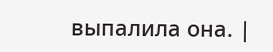выпалила она. |